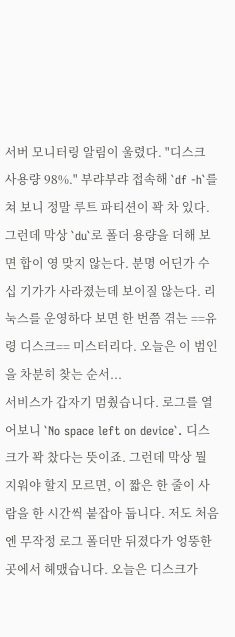서버 모니터링 알림이 울렸다. "디스크 사용량 98%." 부랴부랴 접속해 `df -h`를 쳐 보니 정말 루트 파티션이 꽉 차 있다. 그런데 막상 `du`로 폴더 용량을 더해 보면 합이 영 맞지 않는다. 분명 어딘가 수십 기가가 사라졌는데 보이질 않는다. 리눅스를 운영하다 보면 한 번쯤 겪는 ==유령 디스크== 미스터리다. 오늘은 이 범인을 차분히 찾는 순서...
서비스가 갑자기 멈췄습니다. 로그를 열어보니 `No space left on device`. 디스크가 꽉 찼다는 뜻이죠. 그런데 막상 뭘 지워야 할지 모르면, 이 짧은 한 줄이 사람을 한 시간씩 붙잡아 둡니다. 저도 처음엔 무작정 로그 폴더만 뒤졌다가 엉뚱한 곳에서 헤맸습니다. 오늘은 디스크가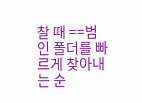찰 때 ==범인 폴더를 빠르게 찾아내는 순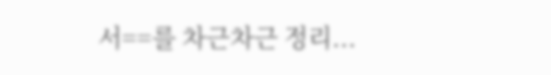서==를 차근차근 정리...